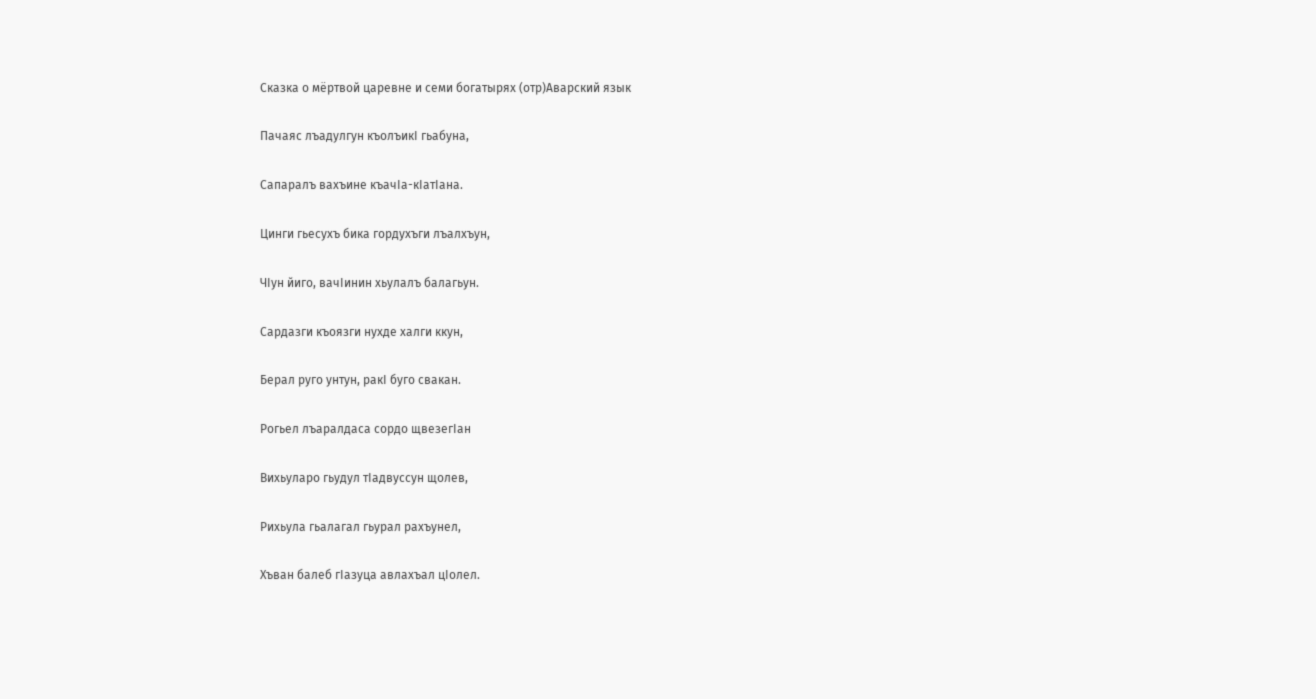Сказка о мёртвой царевне и семи богатырях (отр)Аварский язык

Пачаяс лъадулгун къолъикI гьабуна,

Сапаралъ вахъине къачIа-кIатIана.

Цинги гьесухъ бика гордухъги лъалхъун,

ЧIун йиго, вачIинин хьулалъ балагьун.

Сардазги къоязги нухде халги ккун,

Берал руго унтун, ракI буго свакан.

Рогьел лъаралдаса сордо щвезегIан

Вихьуларо гьудул тIадвуссун щолев,

Рихьула гьалагал гьурал рахъунел,

Хъван балеб гIазуца авлахъал цIолел.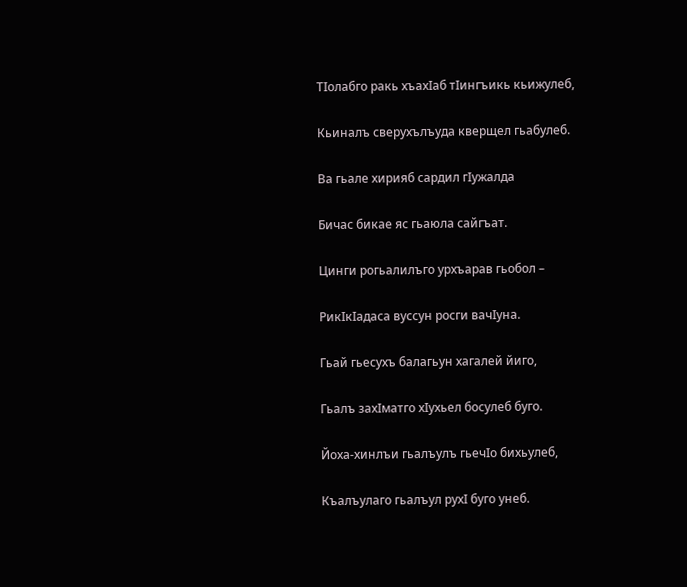ТIолабго ракь хъахIаб тIингъикь кьижулеб,

Кьиналъ сверухълъуда кверщел гьабулеб.

Ва гьале хирияб сардил гIужалда

Бичас бикае яс гьаюла сайгъат.

Цинги рогьалилъго урхъарав гьобол –

РикIкIадаса вуссун росги вачIуна.

Гьай гьесухъ балагьун хагалей йиго,

Гьалъ захIматго хIухьел босулеб буго.

Йоха-хинлъи гьалъулъ гьечIо бихьулеб,

Къалъулаго гьалъул рухI буго унеб.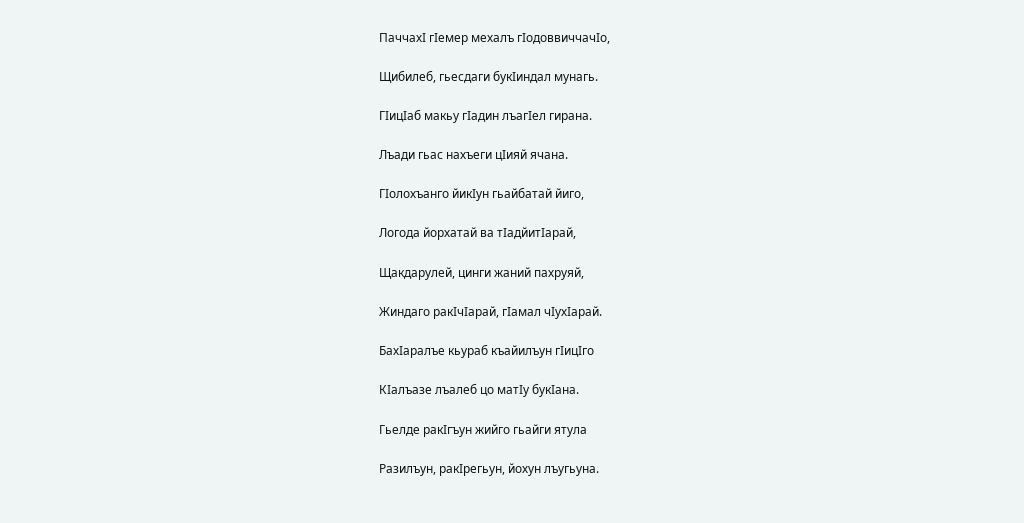ПаччахI гIемер мехалъ гIодоввиччачIо,

Щибилеб, гьесдаги букIиндал мунагь.

ГIицIаб макьу гIадин лъагIел гирана.

Лъади гьас нахъеги цIияй ячана.

ГIолохъанго йикIун гьайбатай йиго,

Логода йорхатай ва тIадйитIарай,

Щакдарулей, цинги жаний пахруяй,

Жиндаго ракIчIарай, гIамал чIухIарай.

БахIаралъе кьураб къайилъун гIицIго

КIалъазе лъалеб цо матIу букIана.

Гьелде ракIгъун жийго гьайги ятула

Разилъун, ракIрегьун, йохун лъугьуна.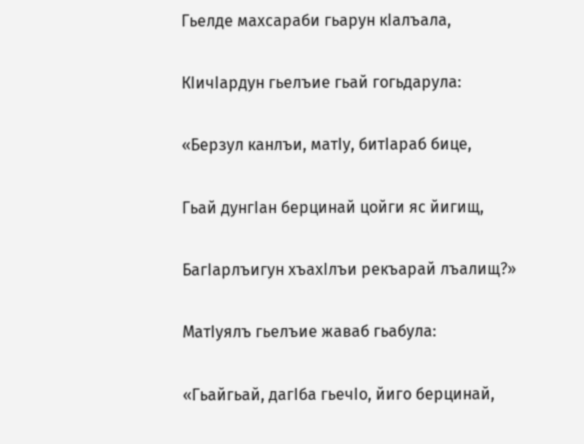Гьелде махсараби гьарун кIалъала,

КIичIардун гьелъие гьай гогьдарула:

«Берзул канлъи, матIу, битIараб бице,

Гьай дунгIан берцинай цойги яс йигищ,

БагIарлъигун хъахIлъи рекъарай лъалищ?»

МатIуялъ гьелъие жаваб гьабула:

«Гьайгьай, дагIба гьечIо, йиго берцинай,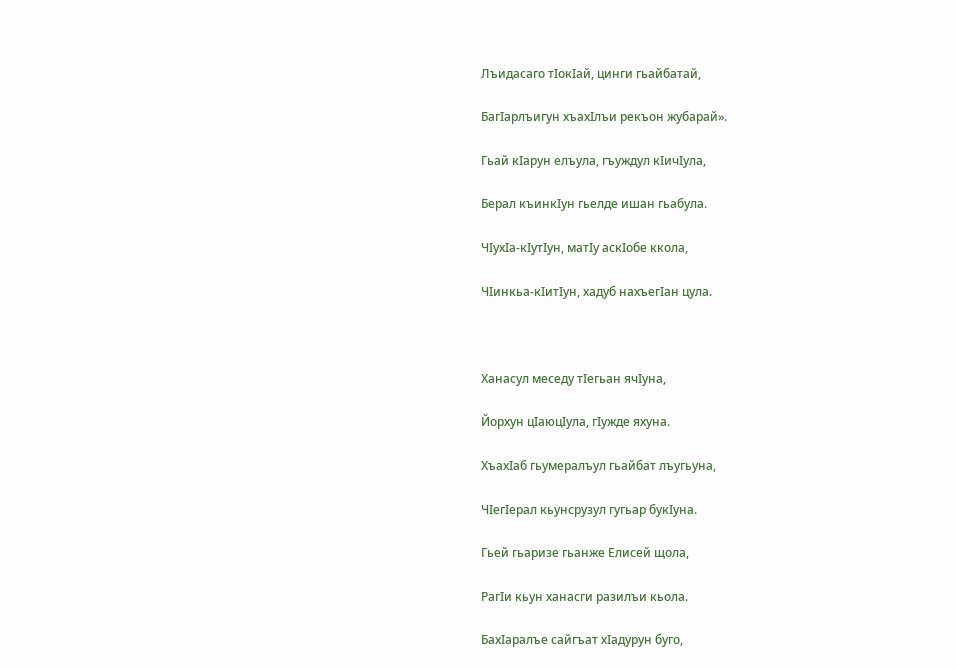Лъидасаго тIокIай, цинги гьайбатай,

БагIарлъигун хъахIлъи рекъон жубарай».

Гьай кIарун елъула, гъуждул кIичIула,

Берал къинкIун гьелде ишан гьабула.

ЧIухIа-кIутIун, матIу аскIобе ккола,

ЧIинкьа-кIитIун, хадуб нахъегIан цула.



Ханасул меседу тIегьан ячIуна,

Йорхун цIаюцIула, гIужде яхуна.

ХъахIаб гьумералъул гьайбат лъугьуна,

ЧIегIерал кьунсрузул гугьар букIуна.

Гьей гьаризе гьанже Елисей щола,

РагIи кьун ханасги разилъи кьола.

БахIаралъе сайгъат хIадурун буго,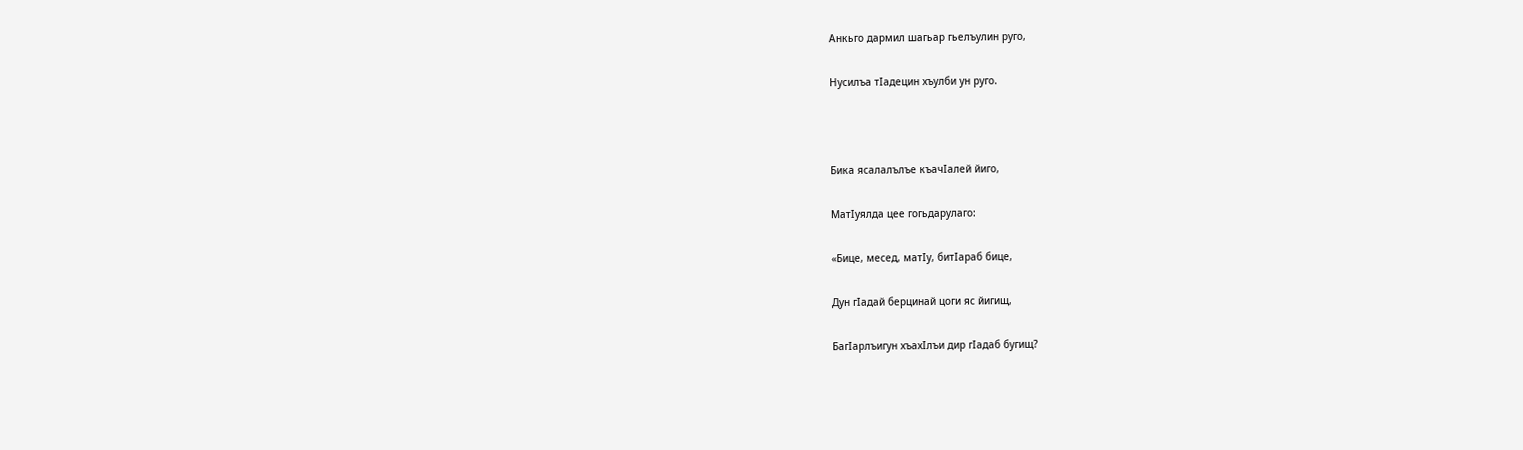Анкьго дармил шагьар гьелъулин руго,

Нусилъа тIадецин хъулби ун руго.



Бика ясалалълъе къачIалей йиго,

МатIуялда цее гогьдарулаго:

«Бице, месед, матIу, битIараб бице,

Дун гIадай берцинай цоги яс йигищ,

БагIарлъигун хъахIлъи дир гIадаб бугищ?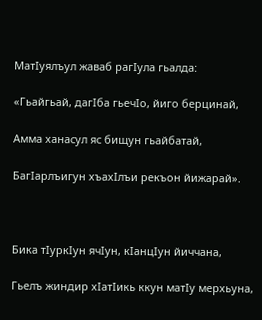МатIуялъул жаваб рагIула гьалда:

«Гьайгьай, дагIба гьечIо, йиго берцинай,

Амма ханасул яс бищун гьайбатай,

БагIарлъигун хъахIлъи рекъон йижарай».



Бика тIуркIун ячIун, кIанцIун йиччана,

Гьелъ жиндир хIатIикь ккун матIу мерхьуна,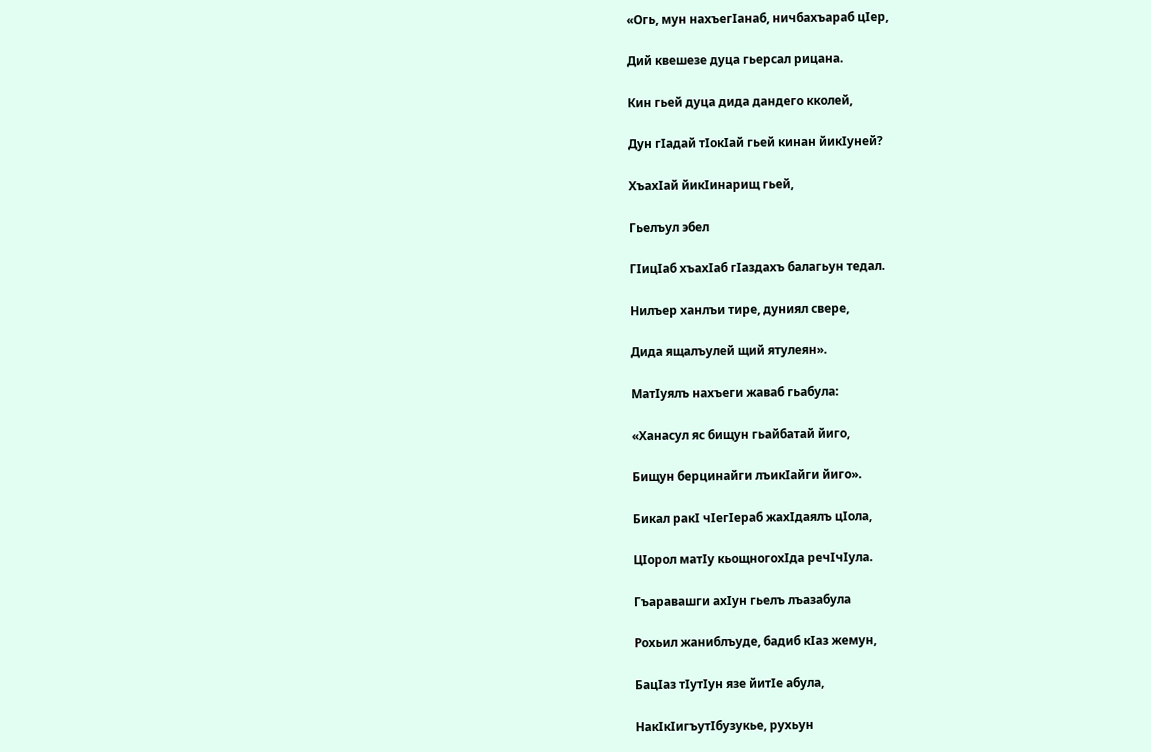«Огь, мун нахъегIанаб, ничбахъараб цIер,

Дий квешезе дуца гьерсал рицана.

Кин гьей дуца дида дандего кколей,

Дун гIадай тIокIай гьей кинан йикIуней?

ХъахIай йикIинарищ гьей,

Гьелъул эбел

ГIицIаб хъахIаб гIаздахъ балагьун тедал.

Нилъер ханлъи тире, дуниял свере,

Дида ящалъулей щий ятулеян».

МатIуялъ нахъеги жаваб гьабула:

«Ханасул яс бищун гьайбатай йиго,

Бищун берцинайги лъикIайги йиго».

Бикал ракI чIегIераб жахIдаялъ цIола,

ЦIорол матIу кьощногохIда речIчIула.

Гъаравашги ахIун гьелъ лъазабула

Рохьил жаниблъуде, бадиб кIаз жемун,

БацIаз тIутIун язе йитIе абула,

НакIкIигъутIбузукье, рухьун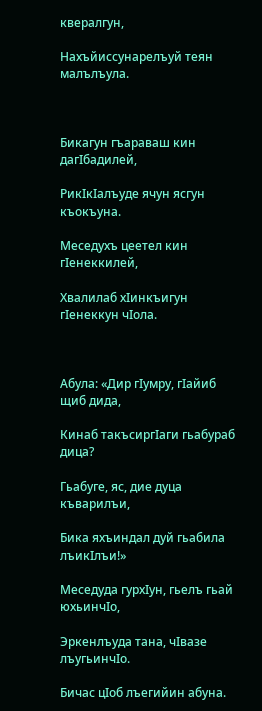квералгун,

Нахъйиссунарелъуй теян малълъула.



Бикагун гъараваш кин дагIбадилей,

РикIкIалъуде ячун ясгун къокъуна.

Меседухъ цеетел кин гIенеккилей,

Хвалилаб хIинкъигун гIенеккун чIола.



Абула: «Дир гIумру, гIайиб щиб дида,

Кинаб такъсиргIаги гьабураб дица?

Гьабуге, яс, дие дуца къварилъи,

Бика яхъиндал дуй гьабила лъикIлъи!»

Меседуда гурхIун, гьелъ гьай юхьинчIо,

Эркенлъуда тана, чIвазе лъугьинчIо.

Бичас цIоб лъегийин абуна.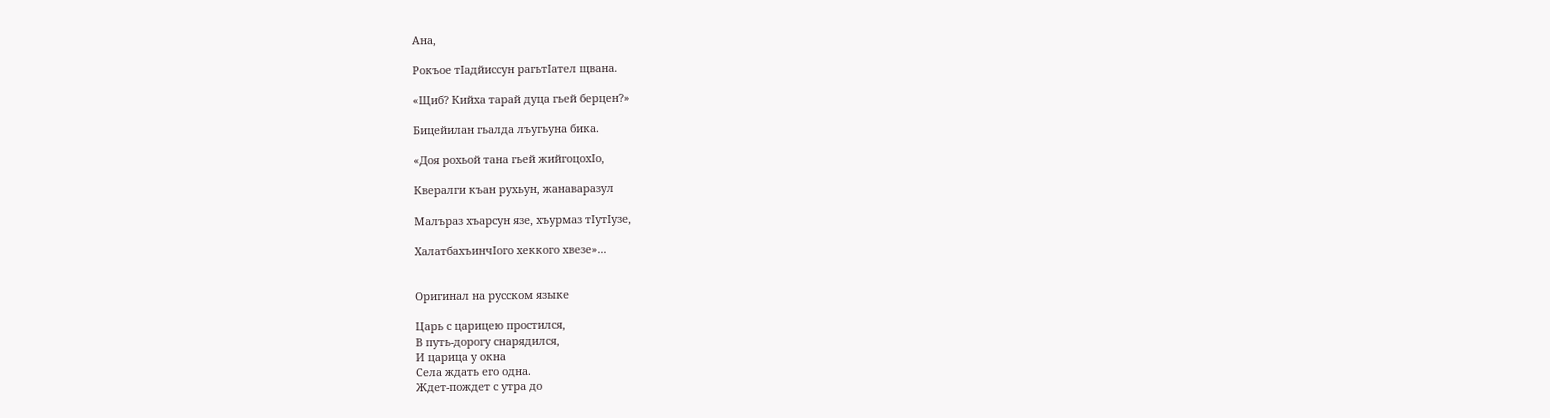Ана,

Рокъое тIадйиссун рагьтIател щвана.

«Щиб? Кийха тарай дуца гьей берцен?»

Бицейилан гьалда лъугьуна бика.

«Доя рохьой тана гьей жийгоцохIо,

Квералги къан рухьун, жанаваразул

Малъраз хъарсун язе, хъурмаз тIутIузе,

ХалатбахъинчIого хеккого хвезе»...


Оригинал на русском языке

Царь с царицею простился,
В путь-дорогу снарядился,
И царица у окна
Села ждать его одна.
Ждет-пождет с утра до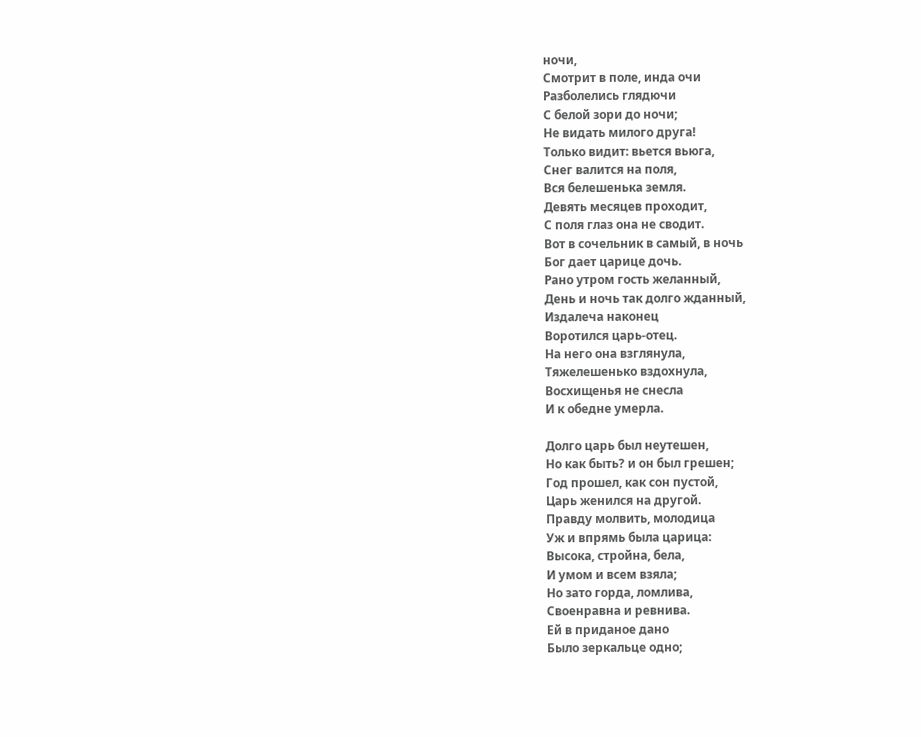ночи,
Смотрит в поле, инда очи
Разболелись глядючи
С белой зори до ночи;
Не видать милого друга!
Только видит: вьется вьюга,
Снег валится на поля,
Вся белешенька земля.
Девять месяцев проходит,
С поля глаз она не сводит.
Вот в сочельник в самый, в ночь
Бог дает царице дочь.
Рано утром гость желанный,
День и ночь так долго жданный,
Издалеча наконец
Воротился царь-отец.
На него она взглянула,
Тяжелешенько вздохнула,
Восхищенья не снесла
И к обедне умерла.

Долго царь был неутешен,
Но как быть? и он был грешен;
Год прошел, как сон пустой,
Царь женился на другой.
Правду молвить, молодица
Уж и впрямь была царица:
Высока, стройна, бела,
И умом и всем взяла;
Но зато горда, ломлива,
Своенравна и ревнива.
Ей в приданое дано
Было зеркальце одно;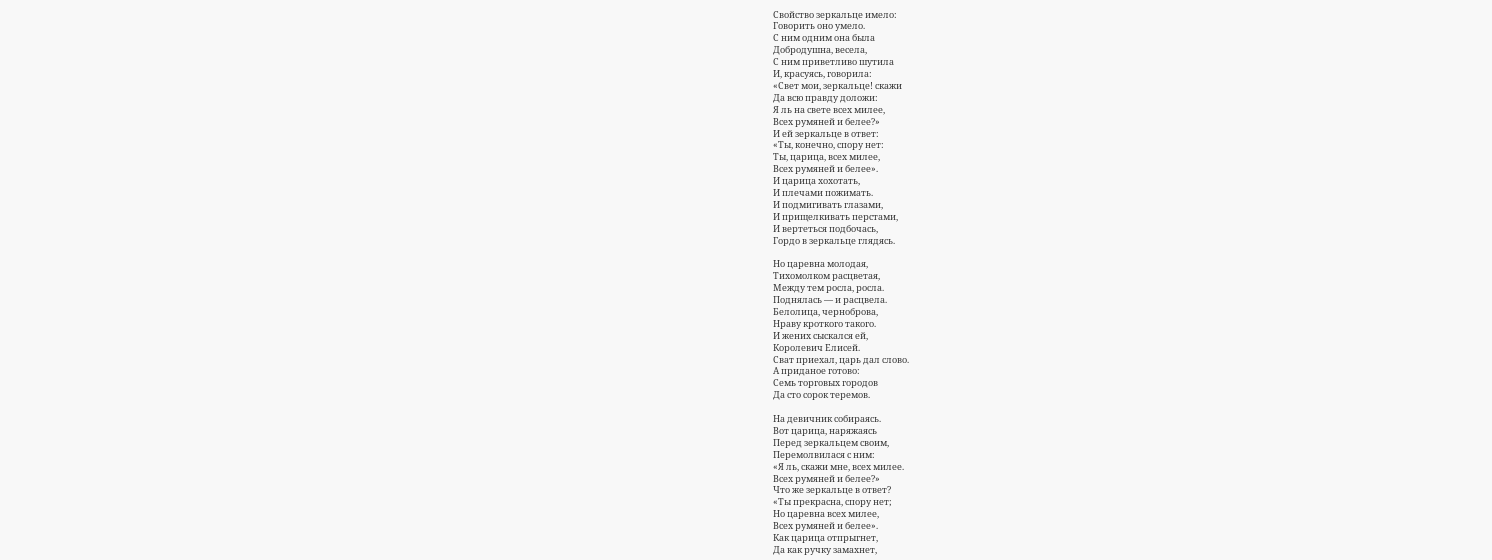Свойство зеркальце имело:
Говорить оно умело.
С ним одним она была
Добродушна, весела,
С ним приветливо шутила
И, красуясь, говорила:
«Свет мои, зеркальце! скажи
Да всю правду доложи:
Я ль на свете всех милее,
Всех румяней и белее?»
И ей зеркальце в ответ:
«Ты, конечно, спору нет:
Ты, царица, всех милее,
Всех румяней и белее».
И царица хохотать,
И плечами пожимать.
И подмигивать глазами,
И прищелкивать перстами,
И вертеться подбочась,
Гордо в зеркальце глядясь.

Но царевна молодая,
Тихомолком расцветая,
Между тем росла, росла.
Поднялась — и расцвела.
Белолица, черноброва,
Нраву кроткого такого.
И жених сыскался ей,
Королевич Елисей.
Сват приехал, царь дал слово.
А приданое готово:
Семь торговых городов
Да сто сорок теремов.

На девичник собираясь.
Вот царица, наряжаясь
Перед зеркальцем своим,
Перемолвилася с ним:
«Я ль, скажи мне, всех милее.
Всех румяней и белее?»
Что же зеркальце в ответ?
«Ты прекрасна, спору нет;
Но царевна всех милее,
Всех румяней и белее».
Как царица отпрыгнет,
Да как ручку замахнет,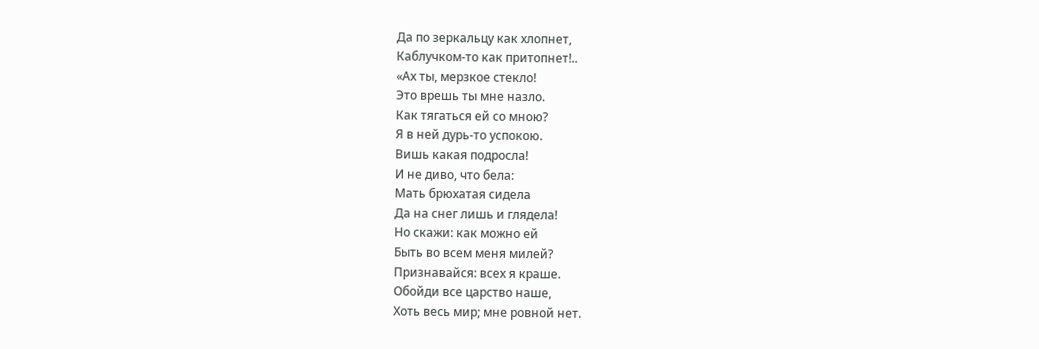Да по зеркальцу как хлопнет,
Каблучком-то как притопнет!..
«Ах ты, мерзкое стекло!
Это врешь ты мне назло.
Как тягаться ей со мною?
Я в ней дурь-то успокою.
Вишь какая подросла!
И не диво, что бела:
Мать брюхатая сидела
Да на снег лишь и глядела!
Но скажи: как можно ей
Быть во всем меня милей?
Признавайся: всех я краше.
Обойди все царство наше,
Хоть весь мир; мне ровной нет.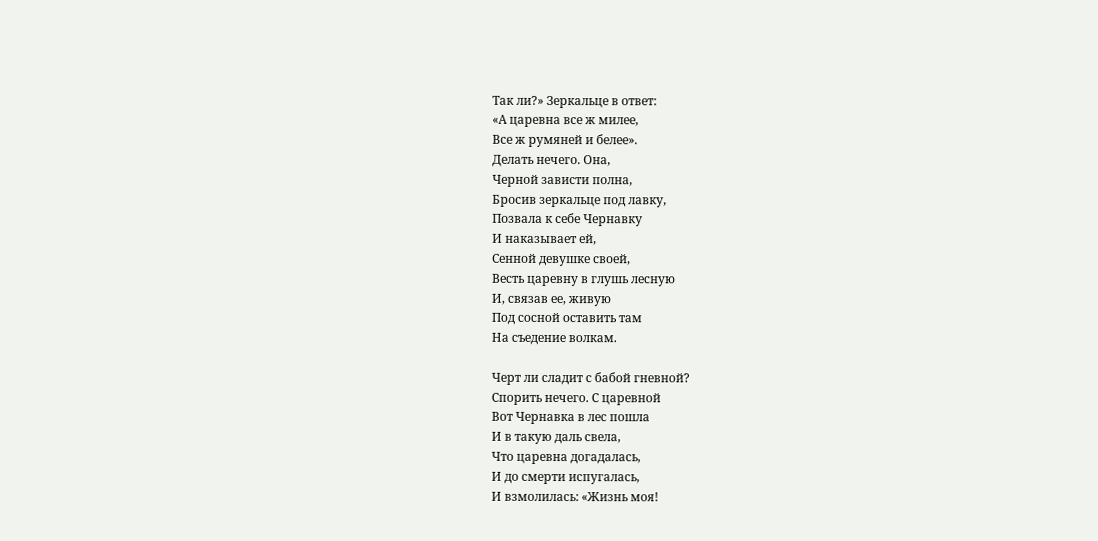Так ли?» Зеркальце в ответ:
«А царевна все ж милее,
Все ж румяней и белее».
Делать нечего. Она,
Черной зависти полна,
Бросив зеркальце под лавку,
Позвала к себе Чернавку
И наказывает ей,
Сенной девушке своей,
Весть царевну в глушь лесную
И, связав ее, живую
Под сосной оставить там
На съедение волкам.

Черт ли сладит с бабой гневной?
Спорить нечего. С царевной
Вот Чернавка в лес пошла
И в такую даль свела,
Что царевна догадалась,
И до смерти испугалась,
И взмолилась: «Жизнь моя!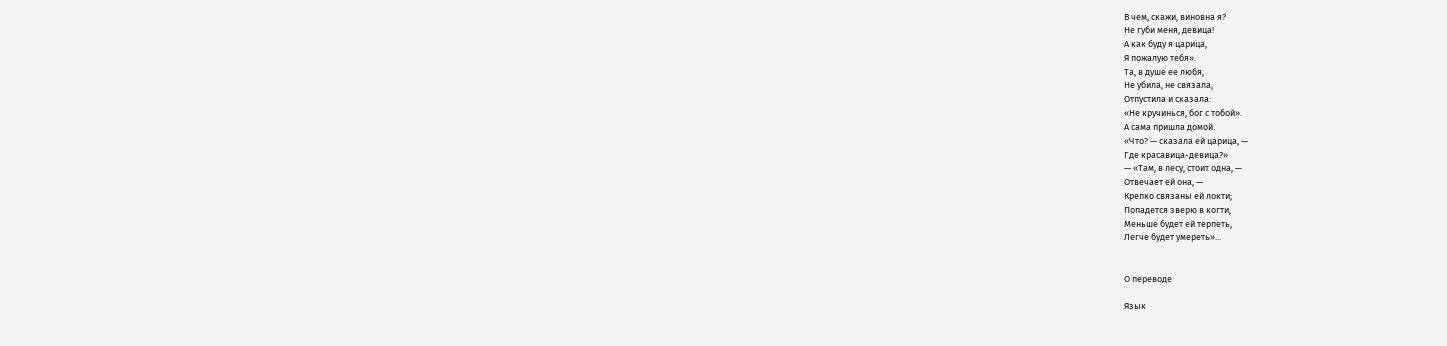В чем, скажи, виновна я?
Не губи меня, девица!
А как буду я царица,
Я пожалую тебя».
Та, в душе ее любя,
Не убила, не связала,
Отпустила и сказала:
«Не кручинься, бог с тобой».
А сама пришла домой.
«Что? — сказала ей царица, —
Где красавица-девица?»
— «Там, в лесу, стоит одна, —
Отвечает ей она, —
Крепко связаны ей локти;
Попадется зверю в когти,
Меньше будет ей терпеть,
Легче будет умереть»...


О переводе

Язык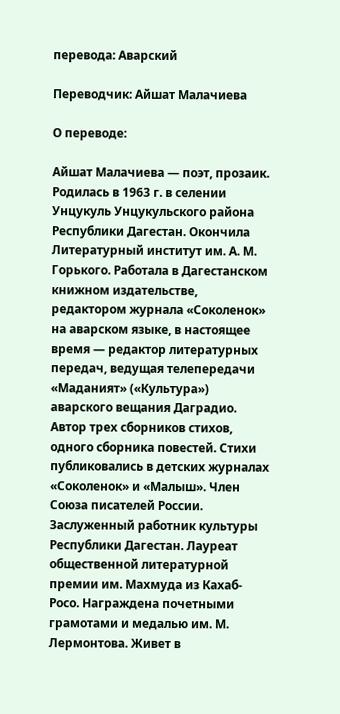перевода: Аварский

Переводчик: Айшат Малачиева

О переводе:

Айшат Малачиева — поэт, прозаик. Родилась в 1963 г. в селении Унцукуль Унцукульского района Республики Дагестан. Окончила Литературный институт им. А. М. Горького. Работала в Дагестанском книжном издательстве, редактором журнала «Соколенок» на аварском языке, в настоящее время — редактор литературных передач, ведущая телепередачи «Маданият» («Культура») аварского вещания Даградио. Автор трех сборников стихов, одного сборника повестей. Стихи публиковались в детских журналах «Соколенок» и «Малыш». Член Союза писателей России. Заслуженный работник культуры Республики Дагестан. Лауреат общественной литературной премии им. Махмуда из Кахаб-Росо. Награждена почетными грамотами и медалью им. М. Лермонтова. Живет в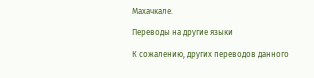Махачкале.

Переводы на другие языки

К сожалению, других переводов данного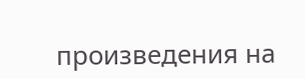произведения на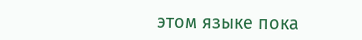этом языке пока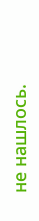не нашлось.